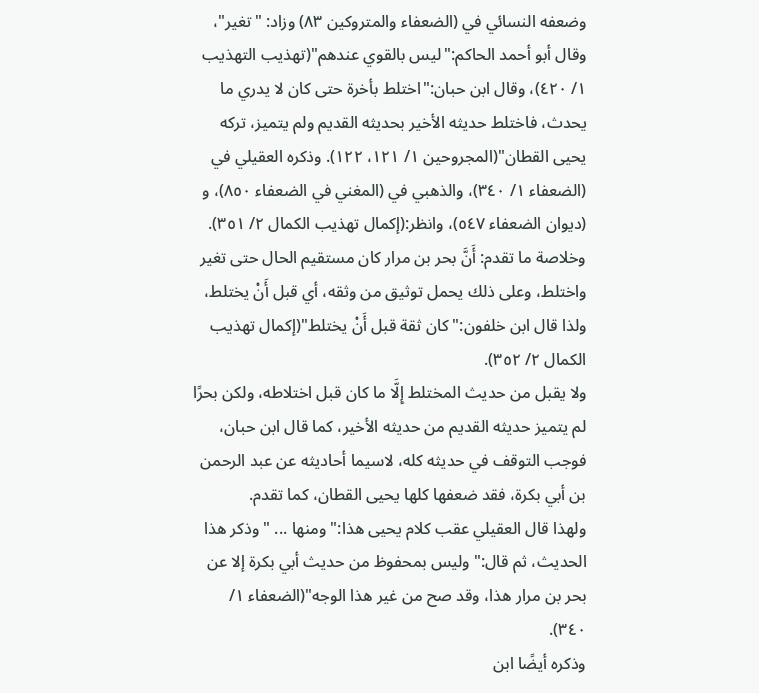وضعفه النسائي في (الضعفاء والمتروكين ٨٣) وزاد: "تغير"، وقال أبو أحمد الحاكم:"ليس بالقوي عندهم"(تهذيب التهذيب ١/ ٤٢٠)، وقال ابن حبان:"اختلط بأخرة حتى كان لا يدري ما يحدث، فاختلط حديثه الأخير بحديثه القديم ولم يتميز، تركه يحيى القطان"(المجروحين ١/ ١٢١، ١٢٢). وذكره العقيلي في (الضعفاء ١/ ٣٤٠)، والذهبي في (المغني في الضعفاء ٨٥٠)، و (ديوان الضعفاء ٥٤٧)، وانظر:(إكمال تهذيب الكمال ٢/ ٣٥١).
وخلاصة ما تقدم: أَنَّ بحر بن مرار كان مستقيم الحال حتى تغير واختلط، وعلى ذلك يحمل توثيق من وثقه، أي قبل أَنْ يختلط، ولذا قال ابن خلفون:"كان ثقة قبل أَنْ يختلط"(إكمال تهذيب الكمال ٢/ ٣٥٢).
ولا يقبل من حديث المختلط إِلَّا ما كان قبل اختلاطه، ولكن بحرًا لم يتميز حديثه القديم من حديثه الأخير، كما قال ابن حبان، فوجب التوقف في حديثه كله، لاسيما أحاديثه عن عبد الرحمن بن أبي بكرة، فقد ضعفها كلها يحيى القطان، كما تقدم.
ولهذا قال العقيلي عقب كلام يحيى هذا:"ومنها ... " وذكر هذا الحديث، ثم قال:"وليس بمحفوظ من حديث أبي بكرة إلا عن بحر بن مرار هذا، وقد صح من غير هذا الوجه"(الضعفاء ١/ ٣٤٠).
وذكره أيضًا ابن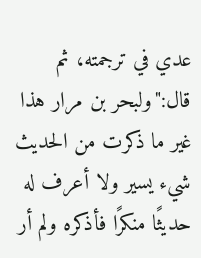عدي في ترجمته، ثم قال:"ولبحر بن مرار هذا غير ما ذكرت من الحديث شيء يسير ولا أعرف له حديثًا منكرًا فأذكره ولم أر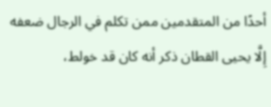أحدًا من المتقدمين ممن تكلم في الرجال ضعفه إِلَّا يحيى القطان ذكر أنه كان قد خولط،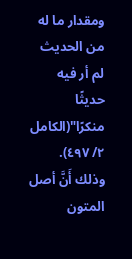ومقدار ما له من الحديث لم أر فيه حديثًا منكرًا"(الكامل ٢/ ٤٩٧). وذلك أَنَّ أصل المتون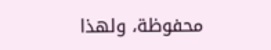محفوظة، ولهذا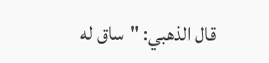قال الذهبي: "ساق له